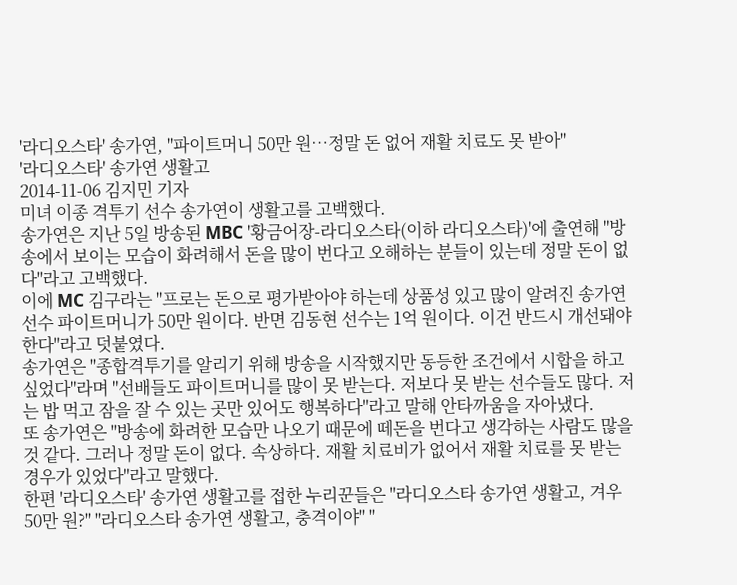'라디오스타' 송가연, "파이트머니 50만 원…정말 돈 없어 재활 치료도 못 받아"
'라디오스타' 송가연 생활고
2014-11-06 김지민 기자
미녀 이종 격투기 선수 송가연이 생활고를 고백했다.
송가연은 지난 5일 방송된 MBC '황금어장-라디오스타(이하 라디오스타)'에 출연해 "방송에서 보이는 모습이 화려해서 돈을 많이 번다고 오해하는 분들이 있는데 정말 돈이 없다"라고 고백했다.
이에 MC 김구라는 "프로는 돈으로 평가받아야 하는데 상품성 있고 많이 알려진 송가연 선수 파이트머니가 50만 원이다. 반면 김동현 선수는 1억 원이다. 이건 반드시 개선돼야 한다"라고 덧붙였다.
송가연은 "종합격투기를 알리기 위해 방송을 시작했지만 동등한 조건에서 시합을 하고 싶었다"라며 "선배들도 파이트머니를 많이 못 받는다. 저보다 못 받는 선수들도 많다. 저는 밥 먹고 잠을 잘 수 있는 곳만 있어도 행복하다"라고 말해 안타까움을 자아냈다.
또 송가연은 "방송에 화려한 모습만 나오기 때문에 떼돈을 번다고 생각하는 사람도 많을 것 같다. 그러나 정말 돈이 없다. 속상하다. 재활 치료비가 없어서 재활 치료를 못 받는 경우가 있었다"라고 말했다.
한편 '라디오스타' 송가연 생활고를 접한 누리꾼들은 "라디오스타 송가연 생활고, 겨우 50만 원?" "라디오스타 송가연 생활고, 충격이야" "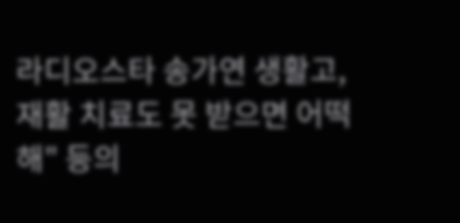라디오스타 송가연 생활고, 재활 치료도 못 받으면 어떡해" 등의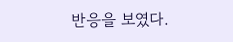반응을 보였다.